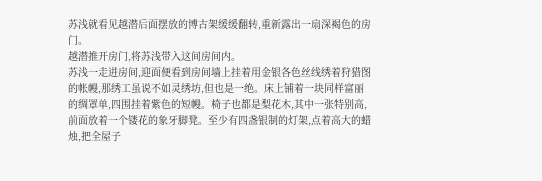苏浅就看见越潜后面摆放的博古架缓缓翻转,重新露出一扇深褐色的房门。
越潜推开房门,将苏浅带入这间房间内。
苏浅一走进房间,迎面便看到房间墙上挂着用金银各色丝线绣着狩猎图的帐幔,那绣工虽说不如灵绣坊,但也是一绝。床上铺着一块同样富丽的绸罩单,四围挂着紫色的短幔。椅子也都是梨花木,其中一张特别高,前面放着一个镂花的象牙脚凳。至少有四盏银制的灯架,点着高大的蜡烛,把全屋子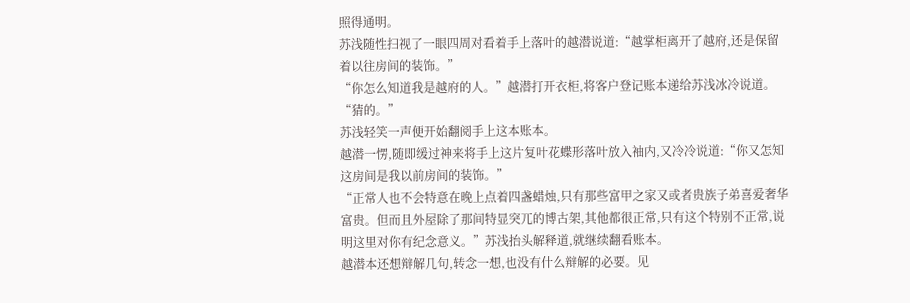照得通明。
苏浅随性扫视了一眼四周对看着手上落叶的越潜说道:“越掌柜离开了越府,还是保留着以往房间的装饰。”
“你怎么知道我是越府的人。”越潜打开衣柜,将客户登记账本递给苏浅冰冷说道。
“猜的。”
苏浅轻笑一声便开始翻阅手上这本账本。
越潜一愣,随即缓过神来将手上这片复叶花蝶形落叶放入袖内,又冷冷说道:“你又怎知这房间是我以前房间的装饰。”
“正常人也不会特意在晚上点着四盏蜡烛,只有那些富甲之家又或者贵族子弟喜爱奢华富贵。但而且外屋除了那间特显突兀的博古架,其他都很正常,只有这个特别不正常,说明这里对你有纪念意义。”苏浅抬头解释道,就继续翻看账本。
越潜本还想辩解几句,转念一想,也没有什么辩解的必要。见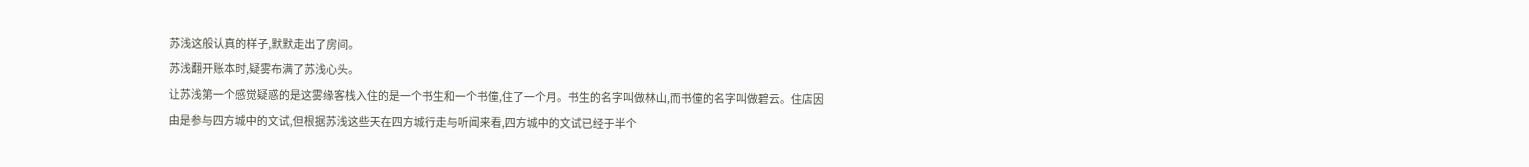苏浅这般认真的样子,默默走出了房间。
苏浅翻开账本时,疑雾布满了苏浅心头。
让苏浅第一个感觉疑惑的是这雾缘客栈入住的是一个书生和一个书僮,住了一个月。书生的名字叫做林山,而书僮的名字叫做碧云。住店因由是参与四方城中的文试,但根据苏浅这些天在四方城行走与听闻来看,四方城中的文试已经于半个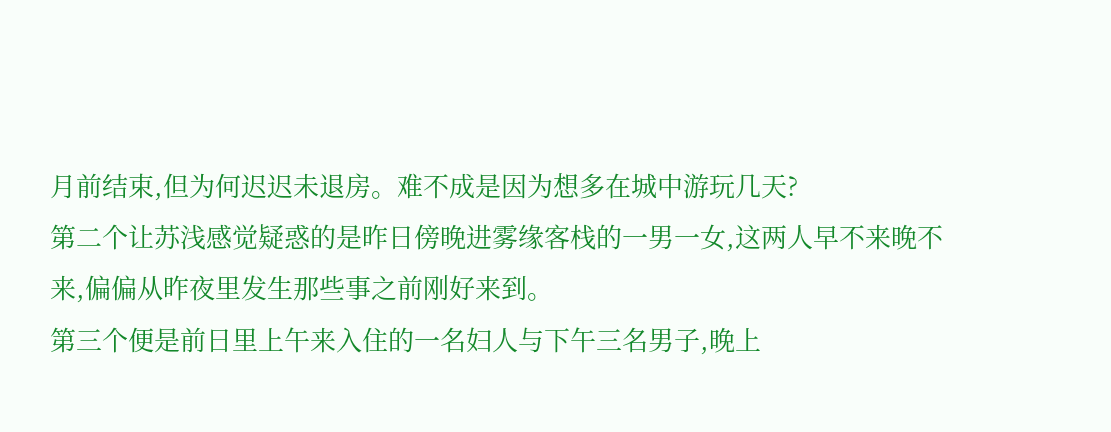月前结束,但为何迟迟未退房。难不成是因为想多在城中游玩几天?
第二个让苏浅感觉疑惑的是昨日傍晚进雾缘客栈的一男一女,这两人早不来晚不来,偏偏从昨夜里发生那些事之前刚好来到。
第三个便是前日里上午来入住的一名妇人与下午三名男子,晚上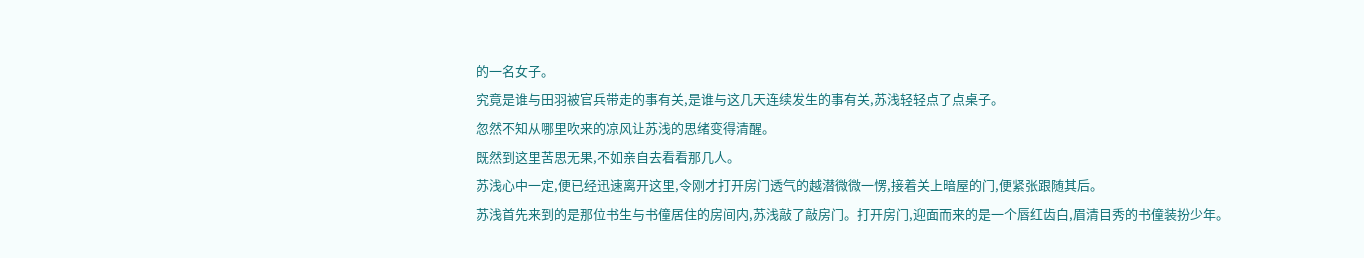的一名女子。
究竟是谁与田羽被官兵带走的事有关,是谁与这几天连续发生的事有关,苏浅轻轻点了点桌子。
忽然不知从哪里吹来的凉风让苏浅的思绪变得清醒。
既然到这里苦思无果,不如亲自去看看那几人。
苏浅心中一定,便已经迅速离开这里,令刚才打开房门透气的越潜微微一愣,接着关上暗屋的门,便紧张跟随其后。
苏浅首先来到的是那位书生与书僮居住的房间内,苏浅敲了敲房门。打开房门,迎面而来的是一个唇红齿白,眉清目秀的书僮装扮少年。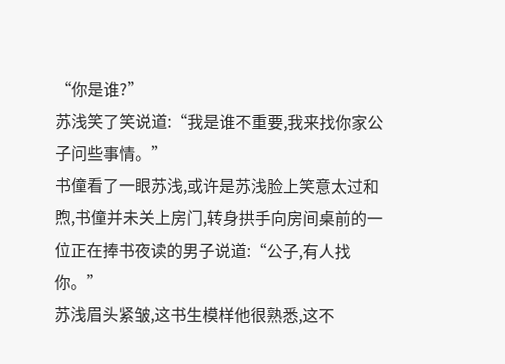“你是谁?”
苏浅笑了笑说道:“我是谁不重要,我来找你家公子问些事情。”
书僮看了一眼苏浅,或许是苏浅脸上笑意太过和煦,书僮并未关上房门,转身拱手向房间桌前的一位正在捧书夜读的男子说道:“公子,有人找你。”
苏浅眉头紧皱,这书生模样他很熟悉,这不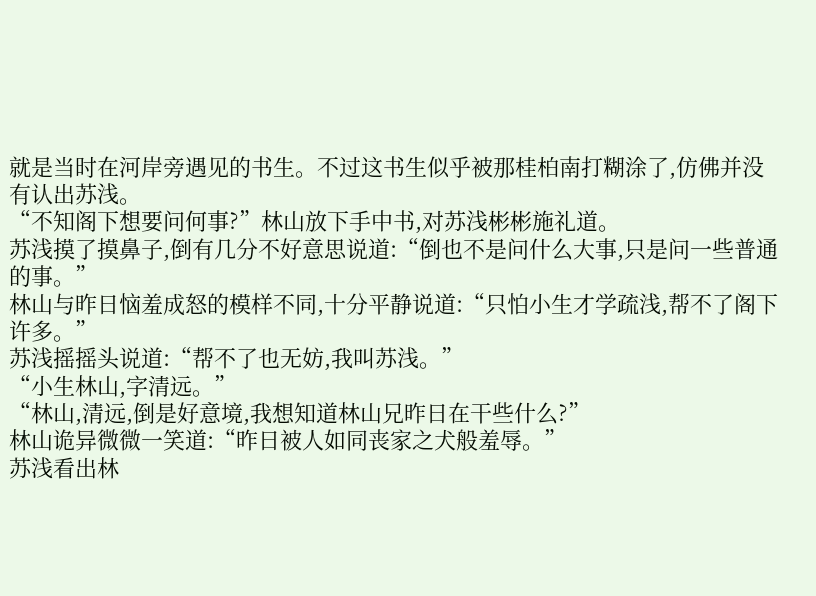就是当时在河岸旁遇见的书生。不过这书生似乎被那桂柏南打糊涂了,仿佛并没有认出苏浅。
“不知阁下想要问何事?”林山放下手中书,对苏浅彬彬施礼道。
苏浅摸了摸鼻子,倒有几分不好意思说道:“倒也不是问什么大事,只是问一些普通的事。”
林山与昨日恼羞成怒的模样不同,十分平静说道:“只怕小生才学疏浅,帮不了阁下许多。”
苏浅摇摇头说道:“帮不了也无妨,我叫苏浅。”
“小生林山,字清远。”
“林山,清远,倒是好意境,我想知道林山兄昨日在干些什么?”
林山诡异微微一笑道:“昨日被人如同丧家之犬般羞辱。”
苏浅看出林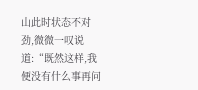山此时状态不对劲,微微一叹说道:“既然这样,我便没有什么事再问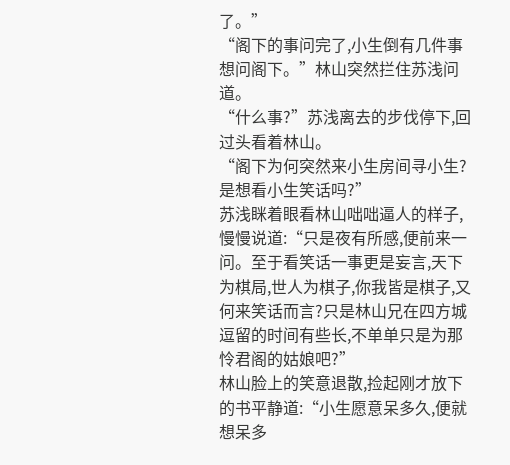了。”
“阁下的事问完了,小生倒有几件事想问阁下。”林山突然拦住苏浅问道。
“什么事?”苏浅离去的步伐停下,回过头看着林山。
“阁下为何突然来小生房间寻小生?是想看小生笑话吗?”
苏浅眯着眼看林山咄咄逼人的样子,慢慢说道:“只是夜有所感,便前来一问。至于看笑话一事更是妄言,天下为棋局,世人为棋子,你我皆是棋子,又何来笑话而言?只是林山兄在四方城逗留的时间有些长,不单单只是为那怜君阁的姑娘吧?”
林山脸上的笑意退散,捡起刚才放下的书平静道:“小生愿意呆多久,便就想呆多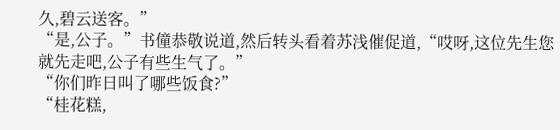久,碧云送客。”
“是,公子。”书僮恭敬说道,然后转头看着苏浅催促道,“哎呀,这位先生您就先走吧,公子有些生气了。”
“你们昨日叫了哪些饭食?”
“桂花糕,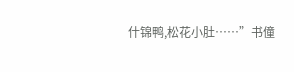什锦鸭,松花小肚……”书僮